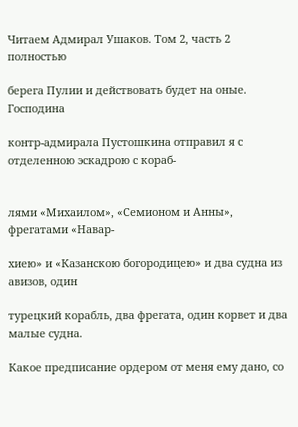Читаем Адмирал Ушаков. Том 2, часть 2 полностью

берега Пулии и действовать будет на оные. Господина

контр-адмирала Пустошкина отправил я с отделенною эскадрою с кораб-


лями «Михаилом», «Семионом и Анны», фрегатами «Навар-

хиею» и «Казанскою богородицею» и два судна из авизов, один

турецкий корабль, два фрегата, один корвет и два малые судна.

Какое предписание ордером от меня ему дано, со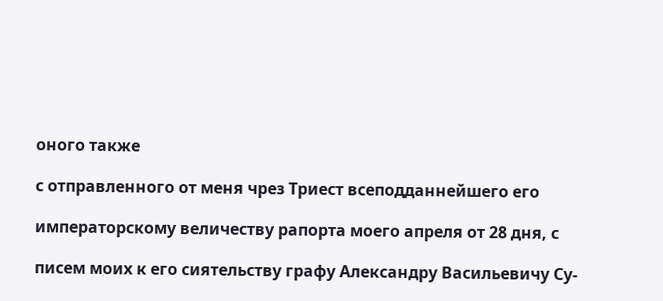оного также

с отправленного от меня чрез Триест всеподданнейшего его

императорскому величеству рапорта моего апреля от 28 дня, с

писем моих к его сиятельству графу Александру Васильевичу Су-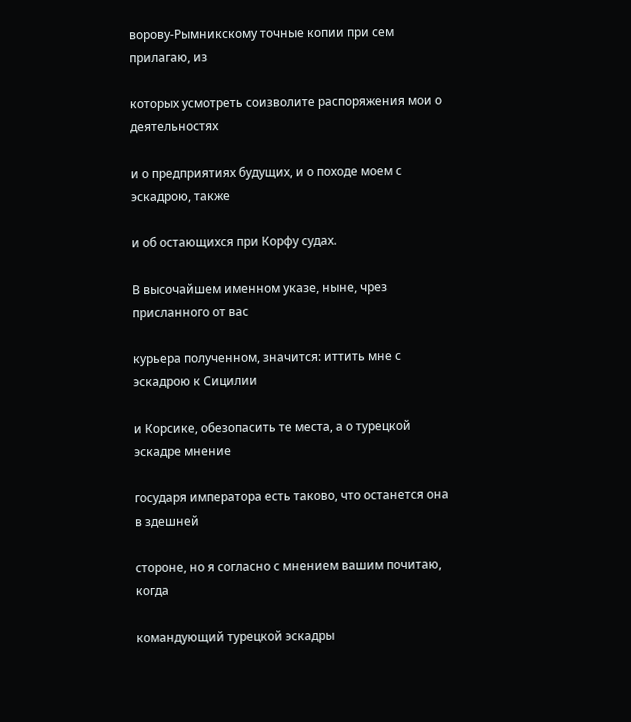ворову-Рымникскому точные копии при сем прилагаю, из

которых усмотреть соизволите распоряжения мои о деятельностях

и о предприятиях будущих, и о походе моем с эскадрою, также

и об остающихся при Корфу судах.

В высочайшем именном указе, ныне, чрез присланного от вас

курьера полученном, значится: иттить мне с эскадрою к Сицилии

и Корсике, обезопасить те места, а о турецкой эскадре мнение

государя императора есть таково, что останется она в здешней

стороне, но я согласно с мнением вашим почитаю, когда

командующий турецкой эскадры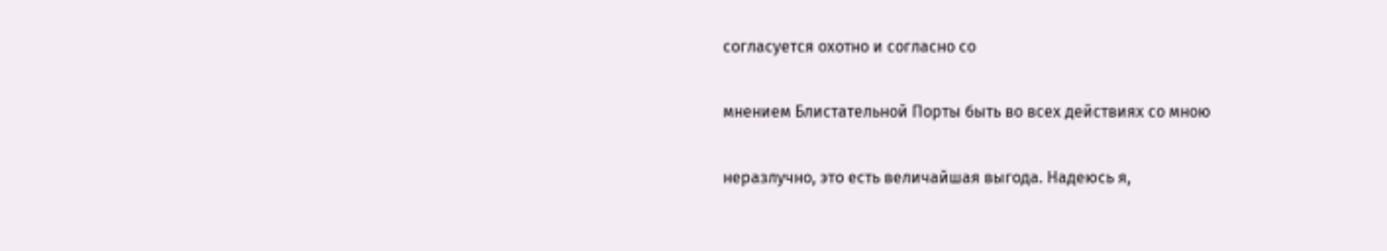согласуется охотно и согласно со

мнением Блистательной Порты быть во всех действиях со мною

неразлучно, это есть величайшая выгода. Надеюсь я,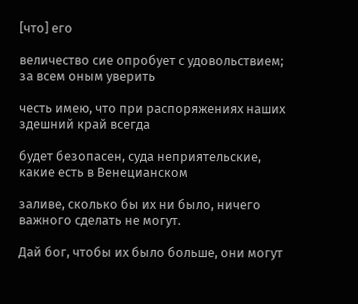[что] его

величество сие опробует с удовольствием; за всем оным уверить

честь имею, что при распоряжениях наших здешний край всегда

будет безопасен, суда неприятельские, какие есть в Венецианском

заливе, сколько бы их ни было, ничего важного сделать не могут.

Дай бог, чтобы их было больше, они могут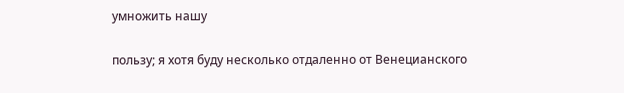умножить нашу

пользу; я хотя буду несколько отдаленно от Венецианского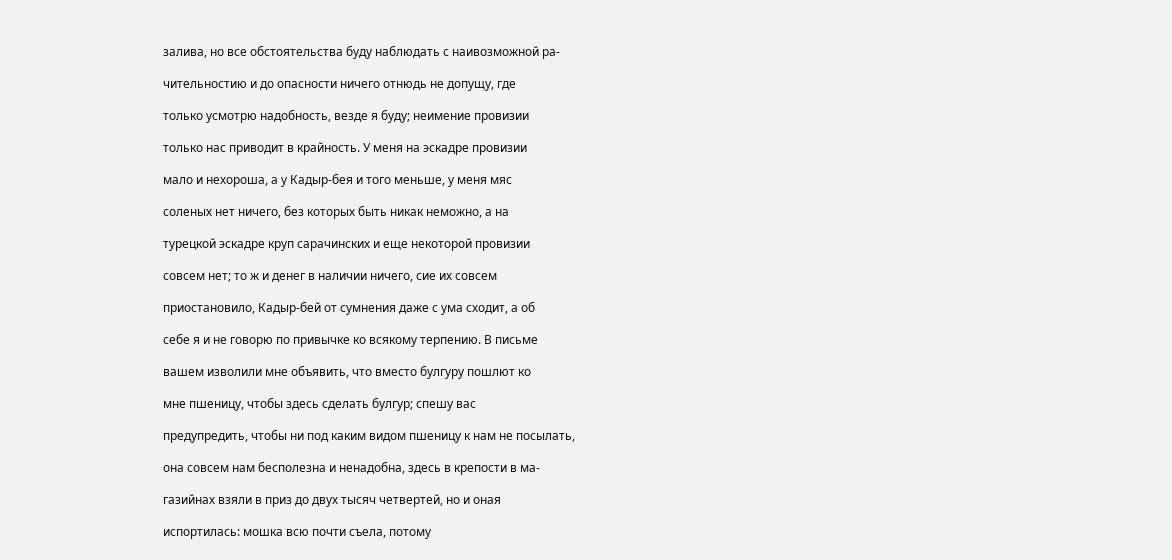залива, но все обстоятельства буду наблюдать с наивозможной ра-

чительностию и до опасности ничего отнюдь не допущу, где

только усмотрю надобность, везде я буду; неимение провизии

только нас приводит в крайность. У меня на эскадре провизии

мало и нехороша, а у Кадыр-бея и того меньше, у меня мяс

соленых нет ничего, без которых быть никак неможно, а на

турецкой эскадре круп сарачинских и еще некоторой провизии

совсем нет; то ж и денег в наличии ничего, сие их совсем

приостановило, Кадыр-бей от сумнения даже с ума сходит, а об

себе я и не говорю по привычке ко всякому терпению. В письме

вашем изволили мне объявить, что вместо булгуру пошлют ко

мне пшеницу, чтобы здесь сделать булгур; спешу вас

предупредить, чтобы ни под каким видом пшеницу к нам не посылать,

она совсем нам бесполезна и ненадобна, здесь в крепости в ма-

газийнах взяли в приз до двух тысяч четвертей, но и оная

испортилась: мошка всю почти съела, потому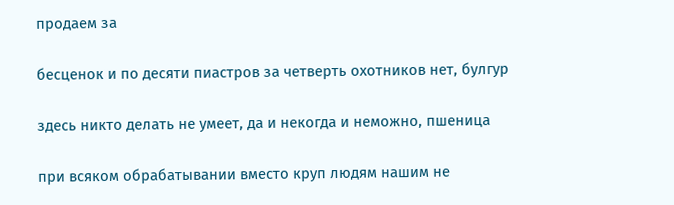продаем за

бесценок и по десяти пиастров за четверть охотников нет, булгур

здесь никто делать не умеет, да и некогда и неможно, пшеница

при всяком обрабатывании вместо круп людям нашим не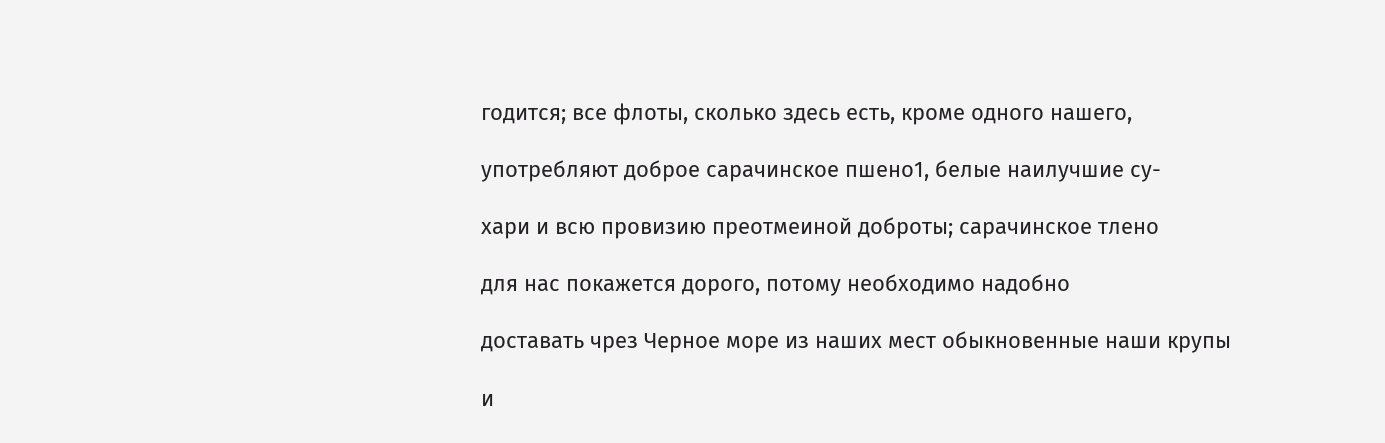годится; все флоты, сколько здесь есть, кроме одного нашего,

употребляют доброе сарачинское пшено1, белые наилучшие су-

хари и всю провизию преотмеиной доброты; сарачинское тлено

для нас покажется дорого, потому необходимо надобно

доставать чрез Черное море из наших мест обыкновенные наши крупы

и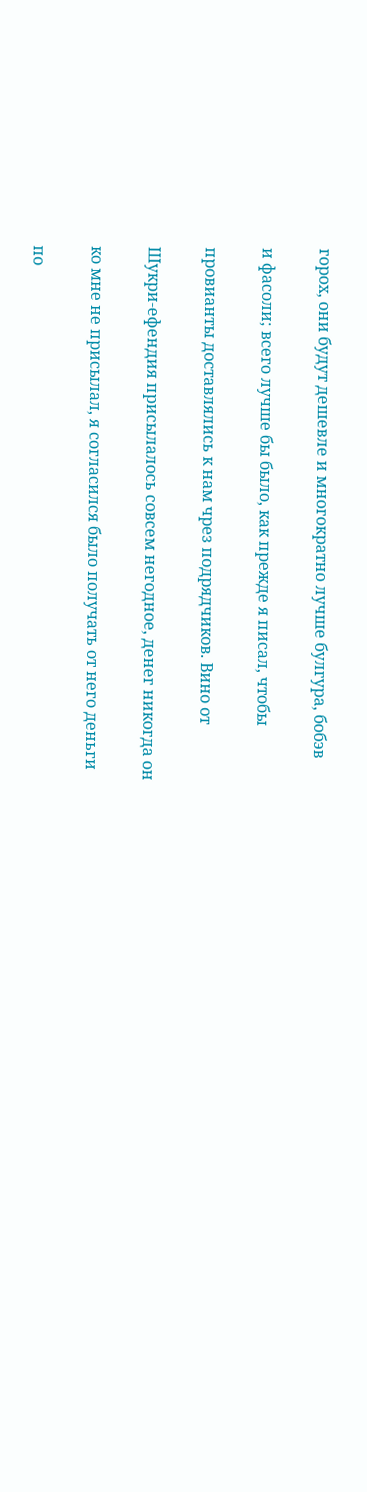горох, они будут дешевле и многократно лучше булгура, бобэв

и фасоли; всего лучше бы было, как прежде я писал, чтобы

провианты доставлялись к нам чрез подрядчиков. Вино от

Шукри-ефендия присылалось совсем негодное, денег никогда он

ко мне не присылал, я согласился было получать от него деньги

по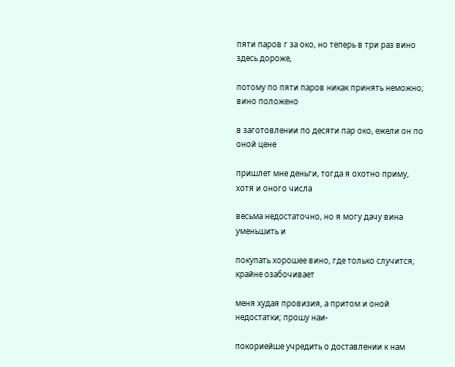пяти паров г за око, но теперь в три раз вино здесь дороже,

потому по пяти паров никак принять неможно; вино положено

в заготовлении по десяти пар око, ежели он по оной цене

пришлет мне деньги, тогда я охотно приму, хотя и оного числа

весьма недостаточно, но я могу дачу вина уменьшить и

покупать хорошее вино, где только случится; крайне озабочивает

меня худая провизия, а притом и оной недостатки; прошу наи-

покориейше учредить о доставлении к нам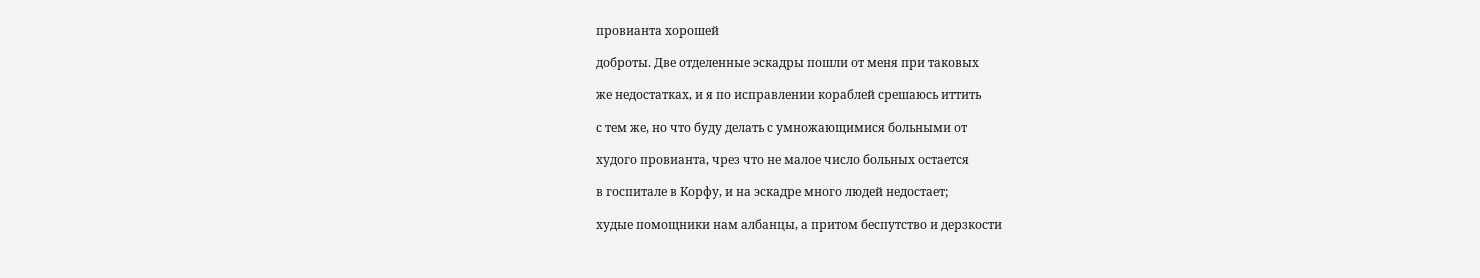провианта хорошей

доброты. Две отделенные эскадры пошли от меня при таковых

же недостатках, и я по исправлении кораблей срешаюсь иттить

с тем же, но что буду делать с умножающимися больными от

худого провианта, чрез что не малое число больных остается

в госпитале в Корфу, и на эскадре много людей недостает;

худые помощники нам албанцы, а притом беспутство и дерзкости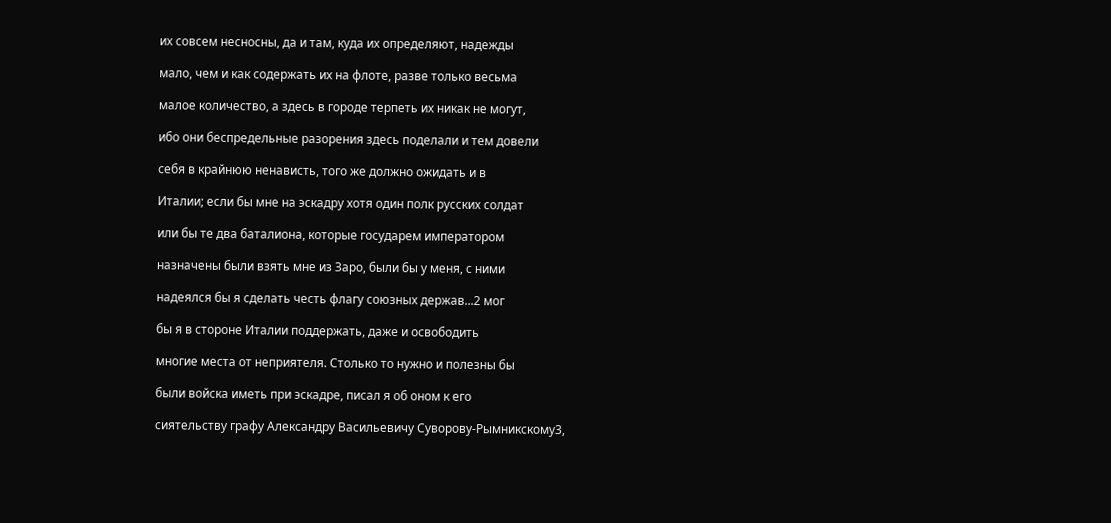их совсем несносны, да и там, куда их определяют, надежды

мало, чем и как содержать их на флоте, разве только весьма

малое количество, а здесь в городе терпеть их никак не могут,

ибо они беспредельные разорения здесь поделали и тем довели

себя в крайнюю ненависть, того же должно ожидать и в

Италии; если бы мне на эскадру хотя один полк русских солдат

или бы те два баталиона, которые государем императором

назначены были взять мне из Заро, были бы у меня, с ними

надеялся бы я сделать честь флагу союзных держав...2 мог

бы я в стороне Италии поддержать, даже и освободить

многие места от неприятеля. Столько то нужно и полезны бы

были войска иметь при эскадре, писал я об оном к его

сиятельству графу Александру Васильевичу Суворову-Рымникскому3,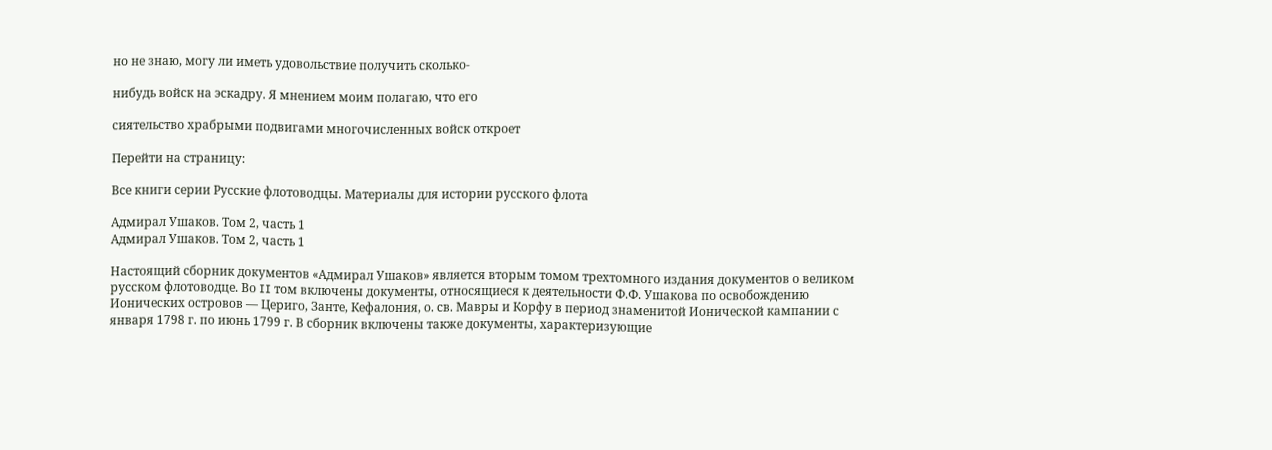но не знаю, могу ли иметь удовольствие получить сколько-

нибудь войск на эскадру. Я мнением моим полагаю, что его

сиятельство храбрыми подвигами многочисленных войск откроет

Перейти на страницу:

Все книги серии Русские флотоводцы. Материалы для истории русского флота

Адмирал Ушаков. Том 2, часть 1
Адмирал Ушаков. Том 2, часть 1

Настоящий сборник документов «Адмирал Ушаков» является вторым томом трехтомного издания документов о великом русском флотоводце. Во II том включены документы, относящиеся к деятельности Ф.Ф. Ушакова по освобождению Ионических островов — Цериго, Занте, Кефалония, о. св. Мавры и Корфу в период знаменитой Ионической кампании с января 1798 г. по июнь 1799 г. В сборник включены также документы, характеризующие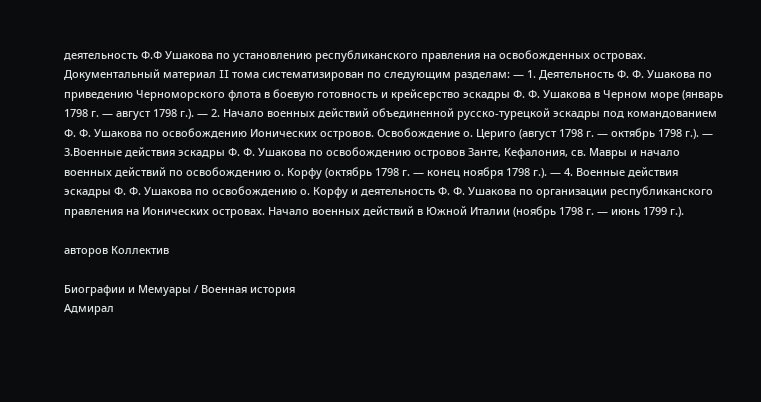деятельность Ф.Ф Ушакова по установлению республиканского правления на освобожденных островах. Документальный материал II тома систематизирован по следующим разделам: — 1. Деятельность Ф. Ф. Ушакова по приведению Черноморского флота в боевую готовность и крейсерство эскадры Ф. Ф. Ушакова в Черном море (январь 1798 г. — август 1798 г.). — 2. Начало военных действий объединенной русско-турецкой эскадры под командованием Ф. Ф. Ушакова по освобождению Ионических островов. Освобождение о. Цериго (август 1798 г. — октябрь 1798 г.). — 3.Военные действия эскадры Ф. Ф. Ушакова по освобождению островов Занте, Кефалония, св. Мавры и начало военных действий по освобождению о. Корфу (октябрь 1798 г. — конец ноября 1798 г.). — 4. Военные действия эскадры Ф. Ф. Ушакова по освобождению о. Корфу и деятельность Ф. Ф. Ушакова по организации республиканского правления на Ионических островах. Начало военных действий в Южной Италии (ноябрь 1798 г. — июнь 1799 г.).

авторов Коллектив

Биографии и Мемуары / Военная история
Адмирал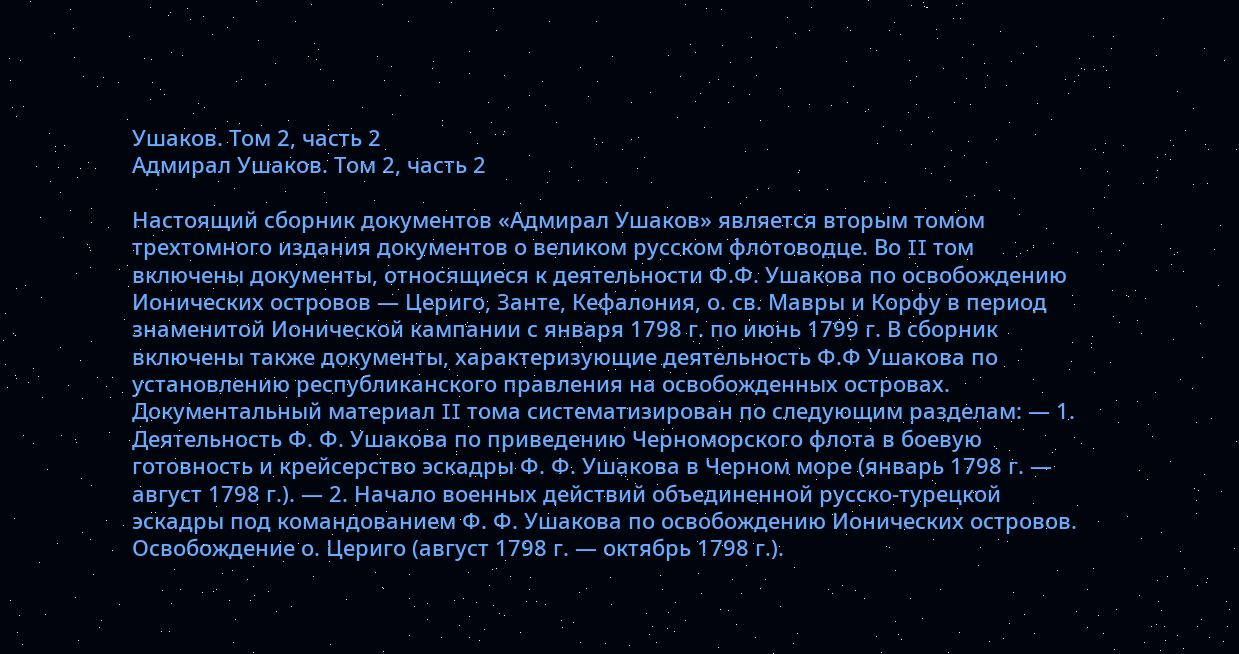Ушаков. Том 2, часть 2
Адмирал Ушаков. Том 2, часть 2

Настоящий сборник документов «Адмирал Ушаков» является вторым томом трехтомного издания документов о великом русском флотоводце. Во II том включены документы, относящиеся к деятельности Ф.Ф. Ушакова по освобождению Ионических островов — Цериго, Занте, Кефалония, о. св. Мавры и Корфу в период знаменитой Ионической кампании с января 1798 г. по июнь 1799 г. В сборник включены также документы, характеризующие деятельность Ф.Ф Ушакова по установлению республиканского правления на освобожденных островах. Документальный материал II тома систематизирован по следующим разделам: — 1. Деятельность Ф. Ф. Ушакова по приведению Черноморского флота в боевую готовность и крейсерство эскадры Ф. Ф. Ушакова в Черном море (январь 1798 г. — август 1798 г.). — 2. Начало военных действий объединенной русско-турецкой эскадры под командованием Ф. Ф. Ушакова по освобождению Ионических островов. Освобождение о. Цериго (август 1798 г. — октябрь 1798 г.).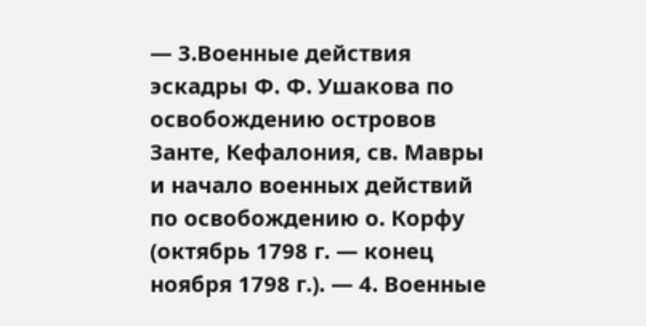— 3.Военные действия эскадры Ф. Ф. Ушакова по освобождению островов Занте, Кефалония, св. Мавры и начало военных действий по освобождению о. Корфу (октябрь 1798 г. — конец ноября 1798 г.). — 4. Военные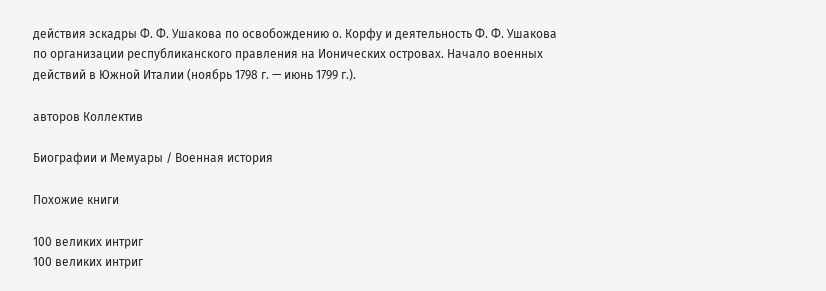действия эскадры Ф. Ф. Ушакова по освобождению о. Корфу и деятельность Ф. Ф. Ушакова по организации республиканского правления на Ионических островах. Начало военных действий в Южной Италии (ноябрь 1798 г. — июнь 1799 г.).

авторов Коллектив

Биографии и Мемуары / Военная история

Похожие книги

100 великих интриг
100 великих интриг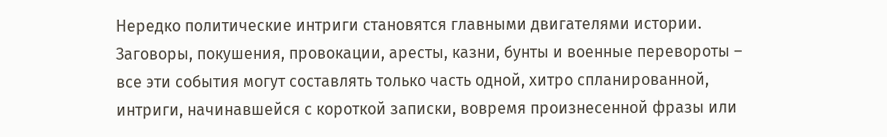Нередко политические интриги становятся главными двигателями истории. Заговоры, покушения, провокации, аресты, казни, бунты и военные перевороты – все эти события могут составлять только часть одной, хитро спланированной, интриги, начинавшейся с короткой записки, вовремя произнесенной фразы или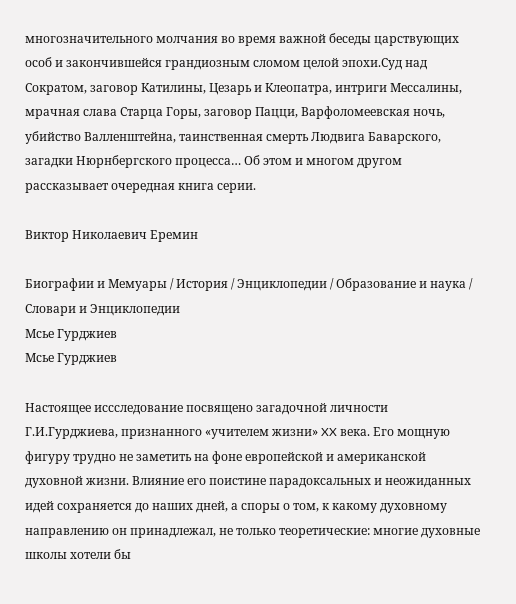многозначительного молчания во время важной беседы царствующих особ и закончившейся грандиозным сломом целой эпохи.Суд над Сократом, заговор Катилины, Цезарь и Клеопатра, интриги Мессалины, мрачная слава Старца Горы, заговор Пацци, Варфоломеевская ночь, убийство Валленштейна, таинственная смерть Людвига Баварского, загадки Нюрнбергского процесса… Об этом и многом другом рассказывает очередная книга серии.

Виктор Николаевич Еремин

Биографии и Мемуары / История / Энциклопедии / Образование и наука / Словари и Энциклопедии
Мсье Гурджиев
Мсье Гурджиев

Настоящее иссследование посвящено загадочной личности Г.И.Гурджиева, признанного «учителем жизни» XX века. Его мощную фигуру трудно не заметить на фоне европейской и американской духовной жизни. Влияние его поистине парадоксальных и неожиданных идей сохраняется до наших дней, а споры о том, к какому духовному направлению он принадлежал, не только теоретические: многие духовные школы хотели бы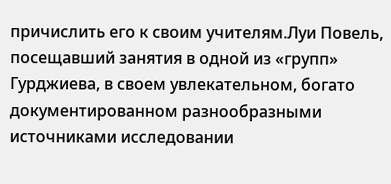причислить его к своим учителям.Луи Повель, посещавший занятия в одной из «групп» Гурджиева, в своем увлекательном, богато документированном разнообразными источниками исследовании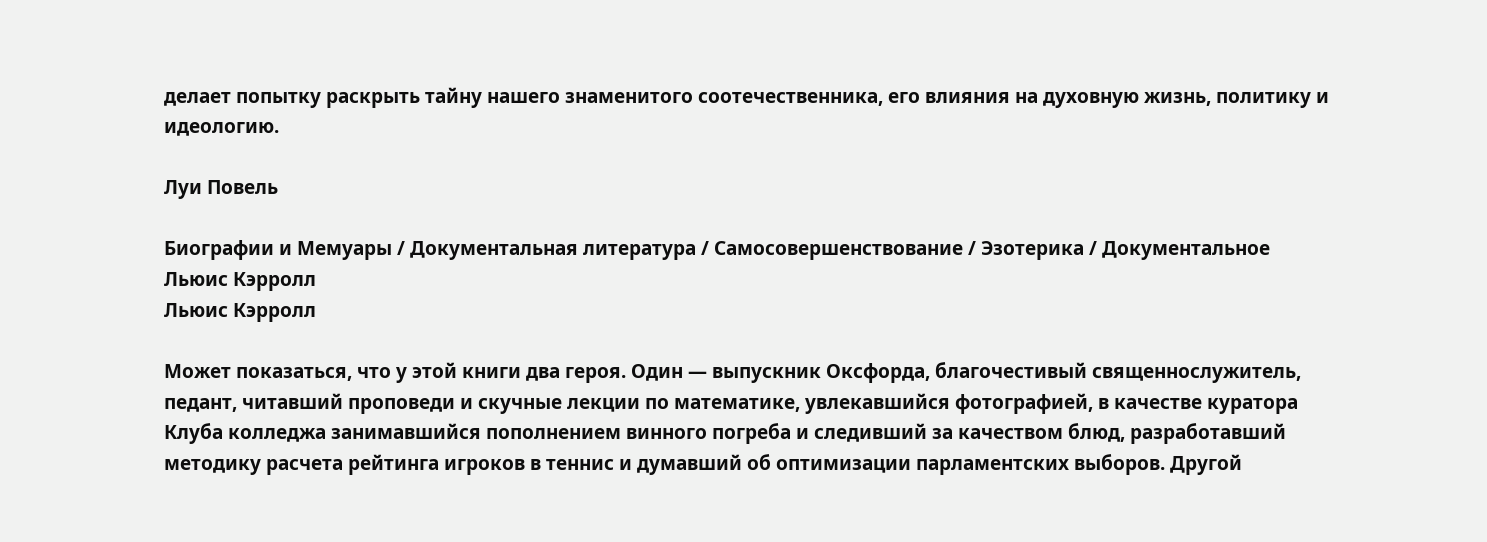делает попытку раскрыть тайну нашего знаменитого соотечественника, его влияния на духовную жизнь, политику и идеологию.

Луи Повель

Биографии и Мемуары / Документальная литература / Самосовершенствование / Эзотерика / Документальное
Льюис Кэрролл
Льюис Кэрролл

Может показаться, что у этой книги два героя. Один — выпускник Оксфорда, благочестивый священнослужитель, педант, читавший проповеди и скучные лекции по математике, увлекавшийся фотографией, в качестве куратора Клуба колледжа занимавшийся пополнением винного погреба и следивший за качеством блюд, разработавший методику расчета рейтинга игроков в теннис и думавший об оптимизации парламентских выборов. Другой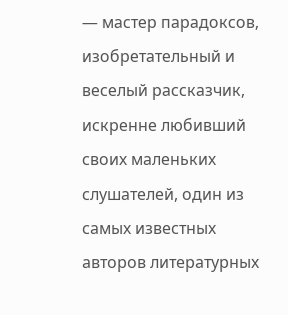— мастер парадоксов, изобретательный и веселый рассказчик, искренне любивший своих маленьких слушателей, один из самых известных авторов литературных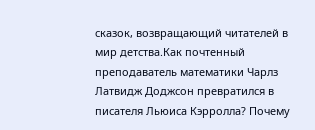сказок, возвращающий читателей в мир детства.Как почтенный преподаватель математики Чарлз Латвидж Доджсон превратился в писателя Льюиса Кэрролла? Почему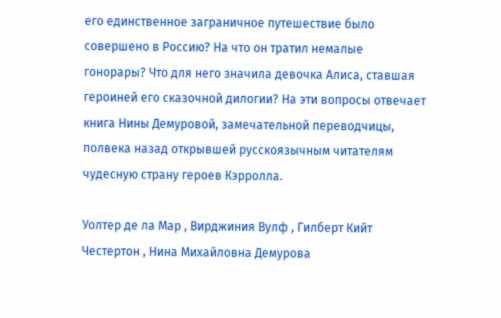его единственное заграничное путешествие было совершено в Россию? На что он тратил немалые гонорары? Что для него значила девочка Алиса, ставшая героиней его сказочной дилогии? На эти вопросы отвечает книга Нины Демуровой, замечательной переводчицы, полвека назад открывшей русскоязычным читателям чудесную страну героев Кэрролла.

Уолтер де ла Мар , Вирджиния Вулф , Гилберт Кийт Честертон , Нина Михайловна Демурова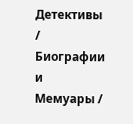Детективы / Биографии и Мемуары /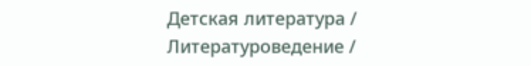Детская литература / Литературоведение /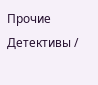Прочие Детективы /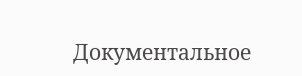Документальное